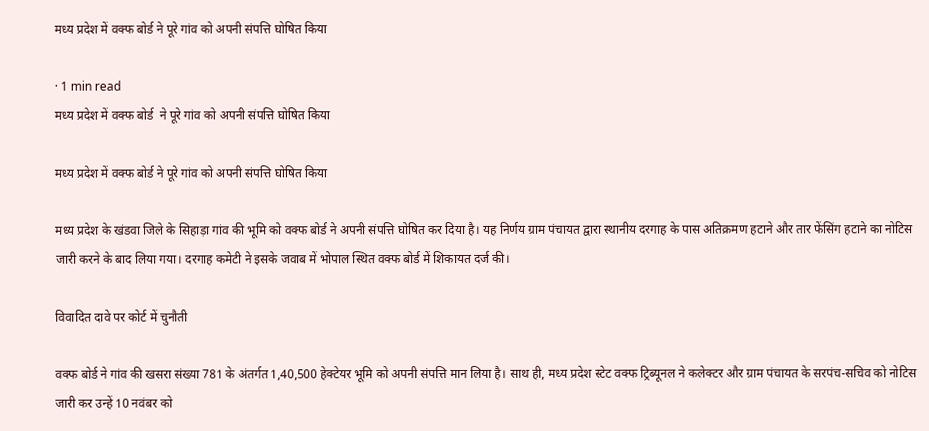मध्य प्रदेश में वक्फ बोर्ड ने पूरे गांव को अपनी संपत्ति घोषित किया

· 1 min read
मध्य प्रदेश में वक्फ बोर्ड  ने पूरे गांव को अपनी संपत्ति घोषित किया

मध्य प्रदेश में वक्फ बोर्ड ने पूरे गांव को अपनी संपत्ति घोषित किया

मध्य प्रदेश के खंडवा जिले के सिहाड़ा गांव की भूमि को वक्फ बोर्ड ने अपनी संपत्ति घोषित कर दिया है। यह निर्णय ग्राम पंचायत द्वारा स्थानीय दरगाह के पास अतिक्रमण हटाने और तार फेंसिंग हटाने का नोटिस जारी करने के बाद लिया गया। दरगाह कमेटी ने इसके जवाब में भोपाल स्थित वक्फ बोर्ड में शिकायत दर्ज की।

विवादित दावे पर कोर्ट में चुनौती

वक्फ बोर्ड ने गांव की खसरा संख्या 781 के अंतर्गत 1,40,500 हेक्टेयर भूमि को अपनी संपत्ति मान लिया है। साथ ही, मध्य प्रदेश स्टेट वक्फ ट्रिब्यूनल ने कलेक्टर और ग्राम पंचायत के सरपंच-सचिव को नोटिस जारी कर उन्हें 10 नवंबर को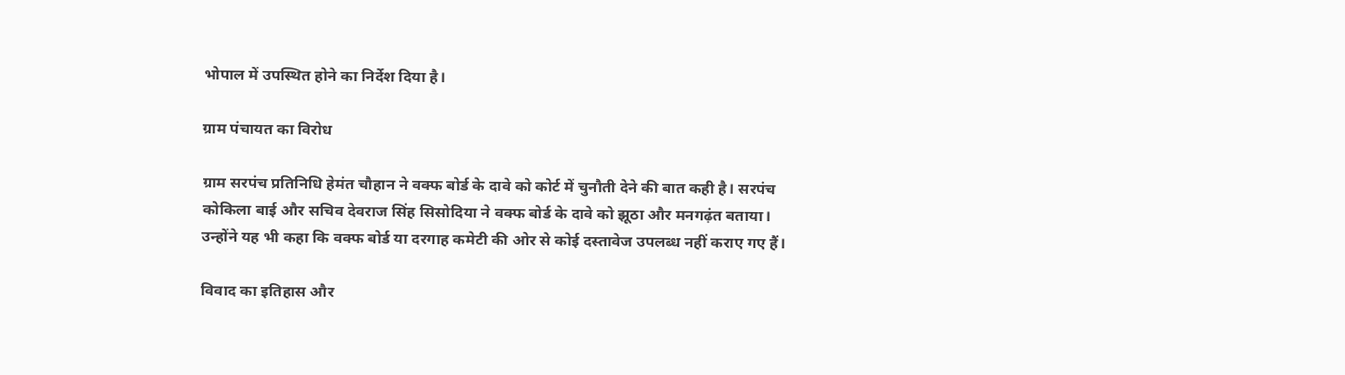भोपाल में उपस्थित होने का निर्देश दिया है।

ग्राम पंचायत का विरोध

ग्राम सरपंच प्रतिनिधि हेमंत चौहान ने वक्फ बोर्ड के दावे को कोर्ट में चुनौती देने की बात कही है। सरपंच कोकिला बाई और सचिव देवराज सिंह सिसोदिया ने वक्फ बोर्ड के दावे को झूठा और मनगढ़ंत बताया। उन्होंने यह भी कहा कि वक्फ बोर्ड या दरगाह कमेटी की ओर से कोई दस्तावेज उपलब्ध नहीं कराए गए हैं।

विवाद का इतिहास और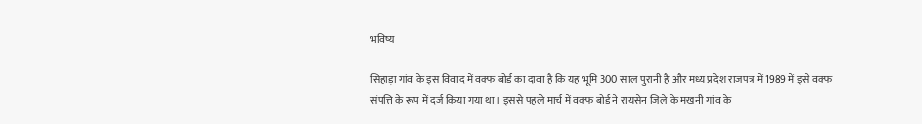भविष्य

सिहाड़ा गांव के इस विवाद में वक्फ बोर्ड का दावा है कि यह भूमि 300 साल पुरानी है और मध्य प्रदेश राजपत्र में 1989 में इसे वक्फ संपत्ति के रूप में दर्ज किया गया था। इससे पहले मार्च में वक्फ बोर्ड ने रायसेन जिले के मखनी गांव के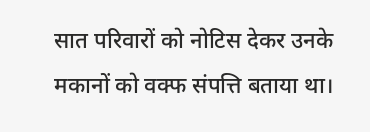सात परिवारों को नोटिस देकर उनके मकानों को वक्फ संपत्ति बताया था।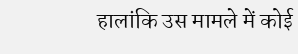हालांकि उस मामले में कोई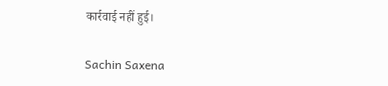कार्रवाई नहीं हुई।

Sachin Saxena